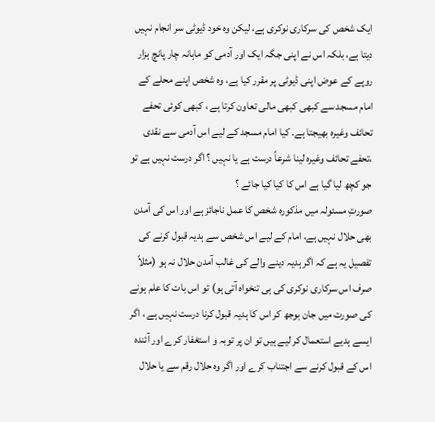ایک شخص کی سرکاری نوکری ہے، لیکن وہ خود ڈیوٹی سر انجام نہیں دیتا ہے، بلکہ اس نے اپنی جگہ ایک اور آدمی کو ماہانہ چار پانچ ہزار روپے کے عوض اپنی ڈیوٹی پر مقرر کیا ہے، وہ شخص اپنے محلے کے امام مسجد سے کبھی کبھی مالی تعاون کرتا ہے ، کبھی کوئی تحفے تحائف وغیرہ بھیجتا ہے۔ کیا امام مسجد کے لیے اس آدمی سے نقدی ،تحفے تحائف وغیرہ لینا شرعاً درست ہے یا نہیں ؟ اگر درست نہیں ہے تو جو کچھ لیا گیا ہے اس کا کیا کیا جائے ؟
صورتِ مسئولہ میں مذکورہ شخص کا عمل ناجائز ہے اور اس کی آمدن بھی حلال نہیں ہے، امام کے لیے اس شخص سے ہدیہ قبول کرنے کی تفصیل یہ ہے کہ اگر ہدیہ دینے والے کی غالب آمدن حلال نہ ہو (مثلاً صرف اس سرکاری نوکری کی ہی تنخواہ آتی ہو) تو اس بات کا علم ہونے کی صورت میں جان بوجھ کر اس کا ہدیہ قبول کرنا درست نہیں ہے ، اگر ایسے ہدیے استعمال کر لیے ہیں تو ان پر توبہ و استغفار کرے اور آئندہ اس کے قبول کرنے سے اجتناب کرے اور اگر وہ حلال رقم سے یا حلال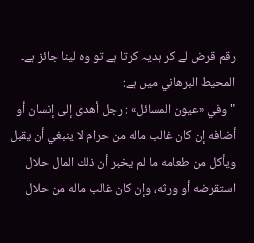رقم قرض لے کر ہدیہ کرتا ہے تو وہ لینا جائز ہے۔
المحيط البرهاني میں ہے:
"وفي «عيون المسائل» : رجل أهدى إلى إنسان أو أضافه إن كان غالب ماله من حرام لا ينبغي أن يقبل ويأكل من طعامه ما لم يخبر أن ذلك المال حلال استقرضه أو ورثه، وإن كان غالب ماله من حلال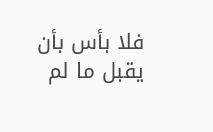فلا بأس بأن يقبل ما لم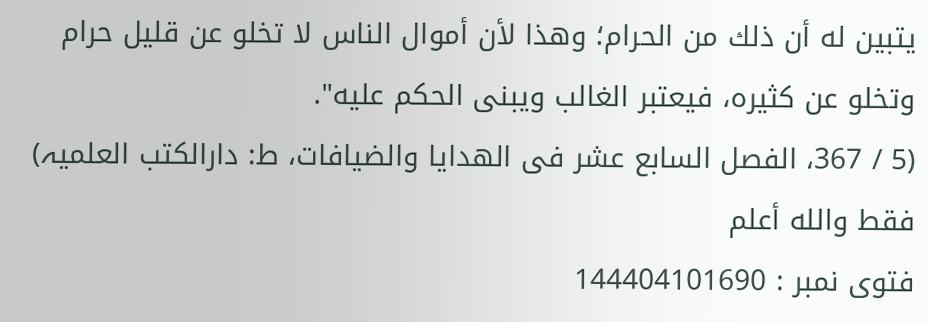يتبين له أن ذلك من الحرام؛ وهذا لأن أموال الناس لا تخلو عن قليل حرام وتخلو عن كثيره، فيعتبر الغالب ويبنى الحكم عليه".
(5 / 367، الفصل السابع عشر فی الھدایا والضیافات، ط: دارالکتب العلمیہ)
فقط والله أعلم
فتوی نمبر : 144404101690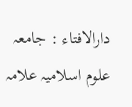دارالافتاء : جامعہ علوم اسلامیہ علامہ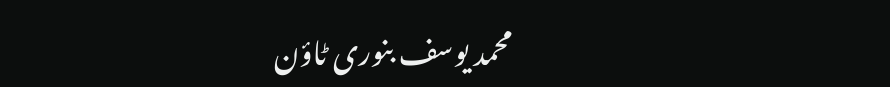محمد یوسف بنوری ٹاؤن